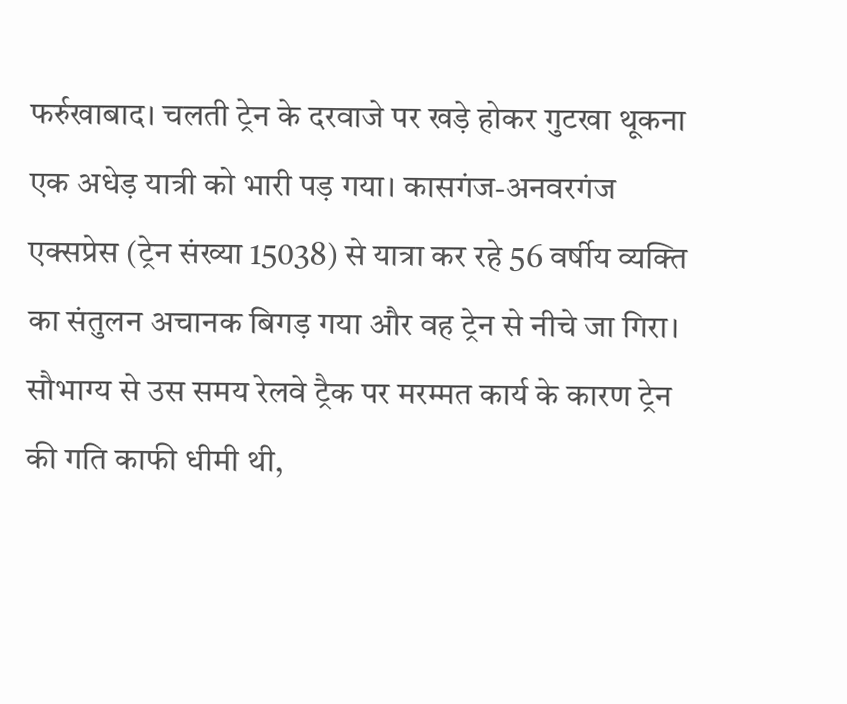फर्रुखाबाद। चलती ट्रेन के दरवाजे पर खड़े होकर गुटखा थूकना एक अधेड़ यात्री को भारी पड़ गया। कासगंज-अनवरगंज एक्सप्रेस (ट्रेन संख्या 15038) से यात्रा कर रहे 56 वर्षीय व्यक्ति का संतुलन अचानक बिगड़ गया और वह ट्रेन से नीचे जा गिरा। सौभाग्य से उस समय रेलवे ट्रैक पर मरम्मत कार्य के कारण ट्रेन की गति काफी धीमी थी,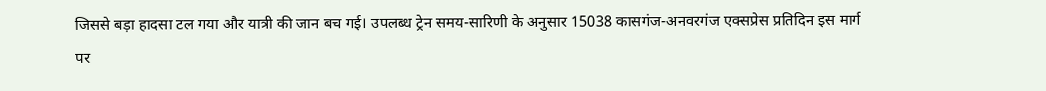जिससे बड़ा हादसा टल गया और यात्री की जान बच गई। उपलब्ध ट्रेन समय-सारिणी के अनुसार 15038 कासगंज-अनवरगंज एक्सप्रेस प्रतिदिन इस मार्ग पर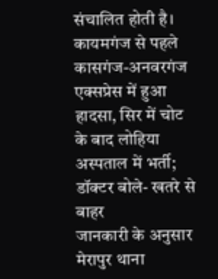संचालित होती है।
कायमगंज से पहले कासगंज-अनवरगंज एक्सप्रेस में हुआ हादसा, सिर में चोट के बाद लोहिया अस्पताल में भर्ती; डॉक्टर बोले- खतरे से बाहर
जानकारी के अनुसार मेरापुर थाना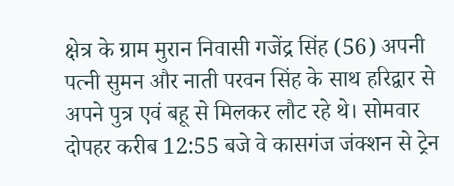क्षेत्र के ग्राम मुरान निवासी गजेंद्र सिंह (56) अपनी पत्नी सुमन और नाती परवन सिंह के साथ हरिद्वार से अपने पुत्र एवं बहू से मिलकर लौट रहे थे। सोमवार दोपहर करीब 12:55 बजे वे कासगंज जंक्शन से ट्रेन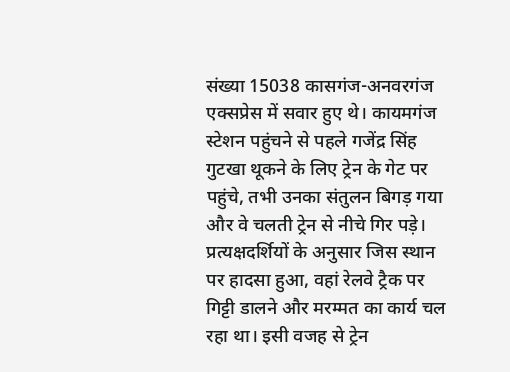संख्या 15038 कासगंज-अनवरगंज एक्सप्रेस में सवार हुए थे। कायमगंज स्टेशन पहुंचने से पहले गजेंद्र सिंह गुटखा थूकने के लिए ट्रेन के गेट पर पहुंचे, तभी उनका संतुलन बिगड़ गया और वे चलती ट्रेन से नीचे गिर पड़े।
प्रत्यक्षदर्शियों के अनुसार जिस स्थान पर हादसा हुआ, वहां रेलवे ट्रैक पर गिट्टी डालने और मरम्मत का कार्य चल रहा था। इसी वजह से ट्रेन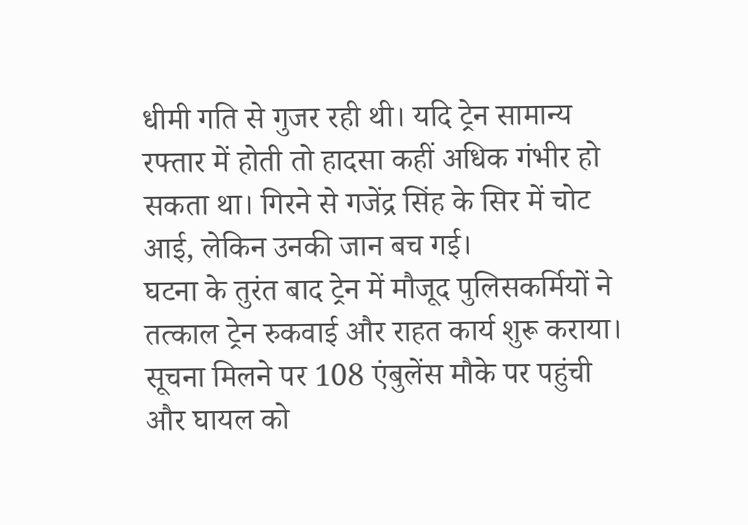धीमी गति से गुजर रही थी। यदि ट्रेन सामान्य रफ्तार में होती तो हादसा कहीं अधिक गंभीर हो सकता था। गिरने से गजेंद्र सिंह के सिर में चोट आई, लेकिन उनकी जान बच गई।
घटना के तुरंत बाद ट्रेन में मौजूद पुलिसकर्मियों ने तत्काल ट्रेन रुकवाई और राहत कार्य शुरू कराया। सूचना मिलने पर 108 एंबुलेंस मौके पर पहुंची और घायल को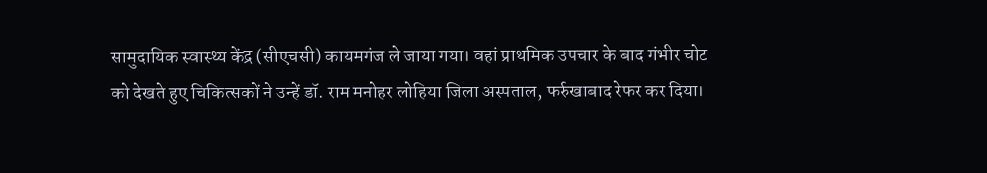सामुदायिक स्वास्थ्य केंद्र (सीएचसी) कायमगंज ले जाया गया। वहां प्राथमिक उपचार के बाद गंभीर चोट को देखते हुए चिकित्सकों ने उन्हें डॉ. राम मनोहर लोहिया जिला अस्पताल, फर्रुखाबाद रेफर कर दिया।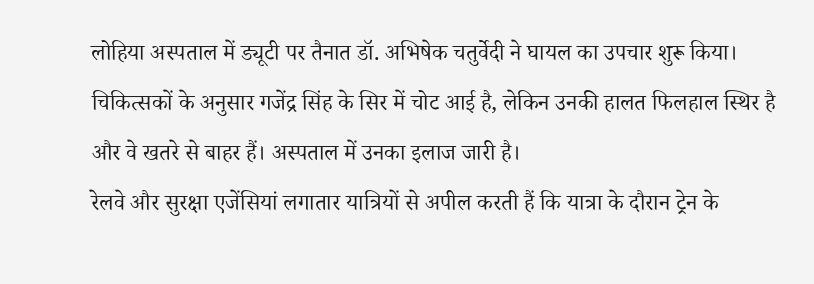लोहिया अस्पताल में ड्यूटी पर तैनात डॉ. अभिषेक चतुर्वेदी ने घायल का उपचार शुरू किया। चिकित्सकों के अनुसार गजेंद्र सिंह के सिर में चोट आई है, लेकिन उनकी हालत फिलहाल स्थिर है और वे खतरे से बाहर हैं। अस्पताल में उनका इलाज जारी है।
रेलवे और सुरक्षा एजेंसियां लगातार यात्रियों से अपील करती हैं कि यात्रा के दौरान ट्रेन के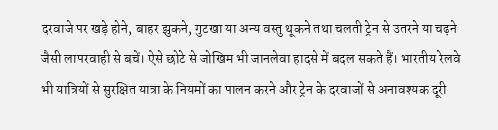दरवाजे पर खड़े होने, बाहर झुकने, गुटखा या अन्य वस्तु थूकने तथा चलती ट्रेन से उतरने या चढ़ने जैसी लापरवाही से बचें। ऐसे छोटे से जोखिम भी जानलेवा हादसे में बदल सकते हैं। भारतीय रेलवे भी यात्रियों से सुरक्षित यात्रा के नियमों का पालन करने और ट्रेन के दरवाजों से अनावश्यक दूरी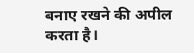बनाए रखने की अपील करता है।